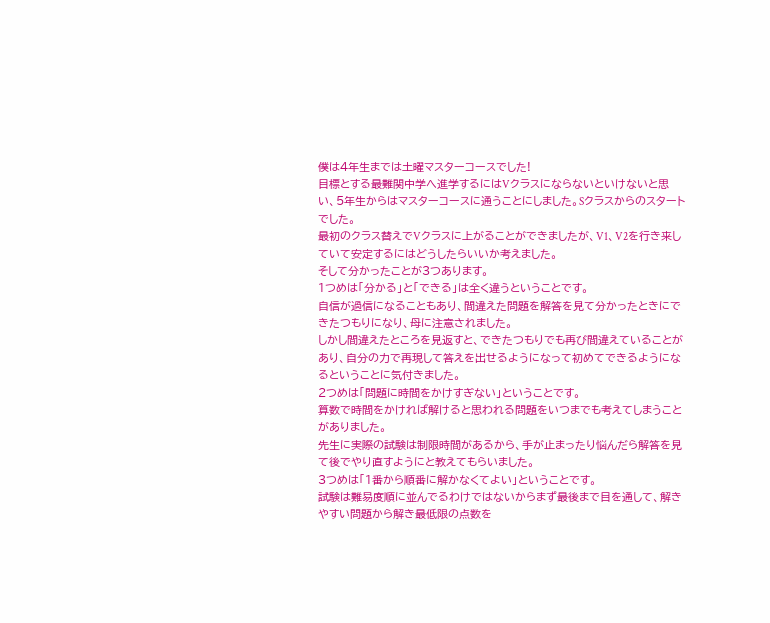僕は4年生までは土曜マスターコースでした!
目標とする最難関中学へ進学するにはVクラスにならないといけないと思い、5年生からはマスターコースに通うことにしました。Sクラスからのスタートでした。
最初のクラス替えでVクラスに上がることができましたが、V1、V2を行き来していて安定するにはどうしたらいいか考えました。
そして分かったことが3つあります。
1つめは「分かる」と「できる」は全く違うということです。
自信が過信になることもあり、間違えた問題を解答を見て分かったときにできたつもりになり、母に注意されました。
しかし間違えたところを見返すと、できたつもりでも再び間違えていることがあり、自分の力で再現して答えを出せるようになって初めてできるようになるということに気付きました。
2つめは「問題に時間をかけすぎない」ということです。
算数で時間をかければ解けると思われる問題をいつまでも考えてしまうことがありました。
先生に実際の試験は制限時間があるから、手が止まったり悩んだら解答を見て後でやり直すようにと教えてもらいました。
3つめは「1番から順番に解かなくてよい」ということです。
試験は難易度順に並んでるわけではないからまず最後まで目を通して、解きやすい問題から解き最低限の点数を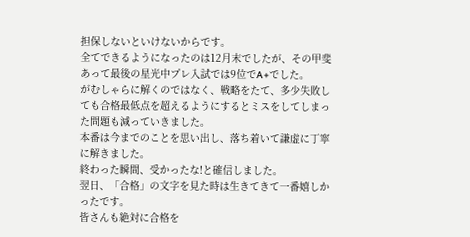担保しないといけないからです。
全てできるようになったのは12月末でしたが、その甲斐あって最後の星光中プレ入試では9位でA+でした。
がむしゃらに解くのではなく、戦略をたて、多少失敗しても合格最低点を超えるようにするとミスをしてしまった問題も減っていきました。
本番は今までのことを思い出し、落ち着いて謙虚に丁寧に解きました。
終わった瞬間、受かったな!と確信しました。
翌日、「合格」の文字を見た時は生きてきて一番嬉しかったです。
皆さんも絶対に合格を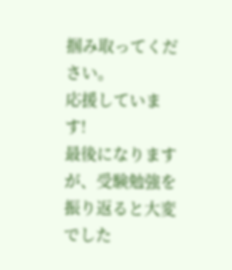掴み取ってください。
応援しています!
最後になりますが、受験勉強を振り返ると大変でした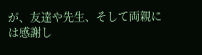が、友達や先生、そして両親には感謝し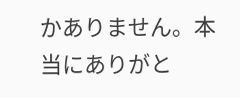かありません。本当にありがと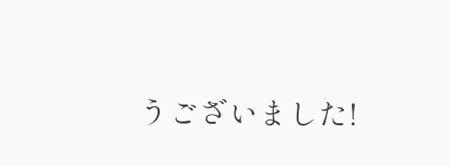うございました!